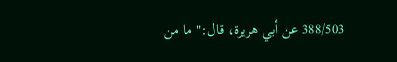388/503 عن أبي هريرة، قال:" ما من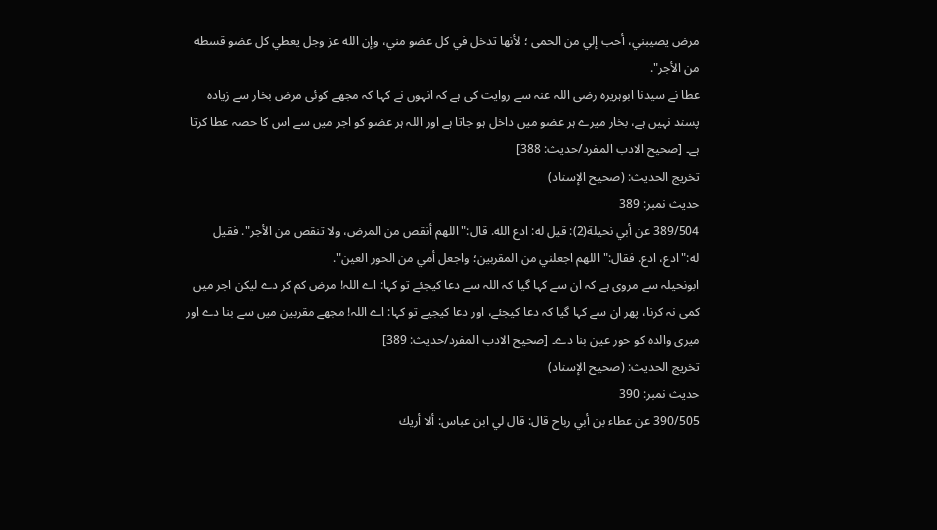مرض يصيبني، أحب إلي من الحمى ؛ لأنها تدخل في كل عضو مني، وإن الله عز وجل يعطي كل عضو قسطه من الأجر".
عطا نے سیدنا ابوہریرہ رضی اللہ عنہ سے روایت کی ہے کہ انہوں نے کہا کہ مجھے کوئی مرض بخار سے زیادہ پسند نہیں ہے، بخار میرے ہر عضو میں داخل ہو جاتا ہے اور اللہ ہر عضو کو اجر میں سے اس کا حصہ عطا کرتا ہے۔ [صحيح الادب المفرد/حدیث: 388]
تخریج الحدیث: (صحيح الإسناد)
حدیث نمبر: 389
389/504 عن أبي نحيلة(2): قيل له: ادع الله. قال:"اللهم أنقص من المرض، ولا تنقص من الأجر". فقيل له:"ادع، ادع. فقال:" اللهم اجعلني من المقربين؛ واجعل أمي من الحور العين".
ابونحیلہ سے مروی ہے کہ ان سے کہا گیا کہ اللہ سے دعا کیجئے تو کہا: اے اللہ! مرض کم کر دے لیکن اجر میں کمی نہ کرنا، پھر ان سے کہا گیا کہ دعا کیجئے، اور دعا کیجیے تو کہا: اے اللہ! مجھے مقربین میں سے بنا دے اور میری والدہ کو حور عین بنا دے۔ [صحيح الادب المفرد/حدیث: 389]
تخریج الحدیث: (صحيح الإسناد)
حدیث نمبر: 390
390/505 عن عطاء بن أبي رباح قال: قال لي ابن عباس: ألا أريك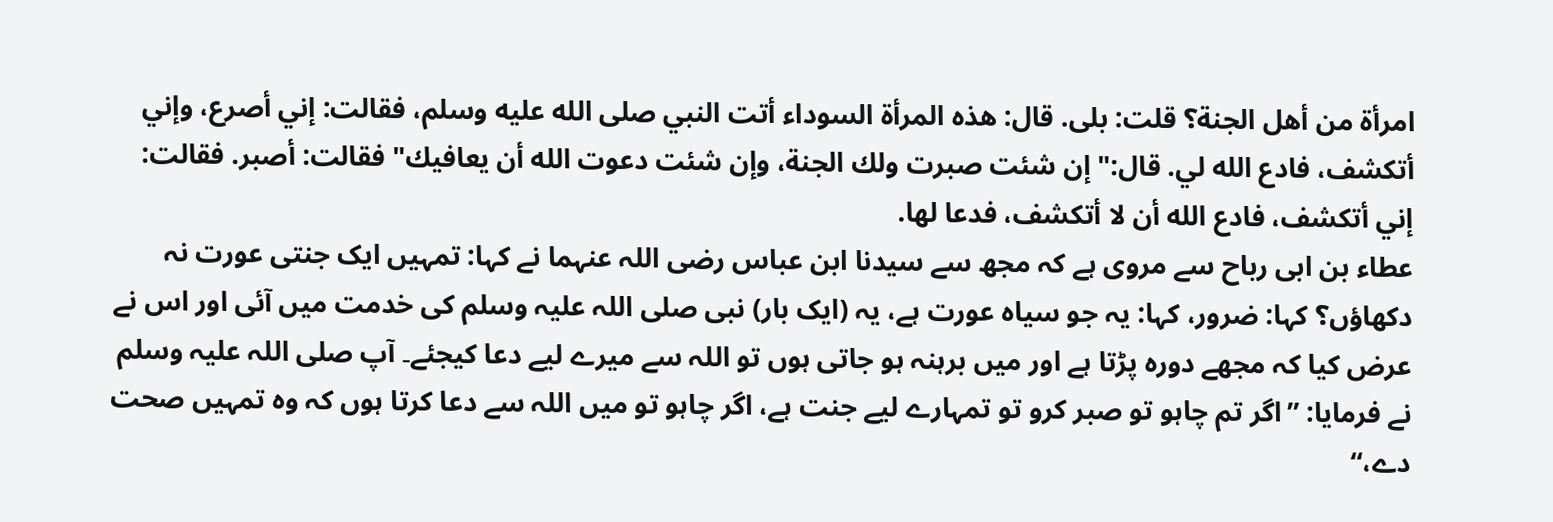امرأة من أهل الجنة؟ قلت: بلى. قال: هذه المرأة السوداء أتت النبي صلى الله عليه وسلم، فقالت: إني أصرع، وإني أتكشف، فادع الله لي. قال:"إن شئت صبرت ولك الجنة، وإن شئت دعوت الله أن يعافيك" فقالت: أصبر. فقالت: إني أتكشف، فادع الله أن لا أتكشف، فدعا لها.
عطاء بن ابی رباح سے مروی ہے کہ مجھ سے سیدنا ابن عباس رضی اللہ عنہما نے کہا: تمہیں ایک جنتی عورت نہ دکھاؤں؟ کہا: ضرور، کہا: یہ جو سیاہ عورت ہے، یہ (ایک بار) نبی صلی اللہ علیہ وسلم کی خدمت میں آئی اور اس نے عرض کیا کہ مجھے دورہ پڑتا ہے اور میں برہنہ ہو جاتی ہوں تو اللہ سے میرے لیے دعا کیجئے۔ آپ صلی اللہ علیہ وسلم نے فرمایا: ”اگر تم چاہو تو صبر کرو تو تمہارے لیے جنت ہے، اگر چاہو تو میں اللہ سے دعا کرتا ہوں کہ وہ تمہیں صحت دے،“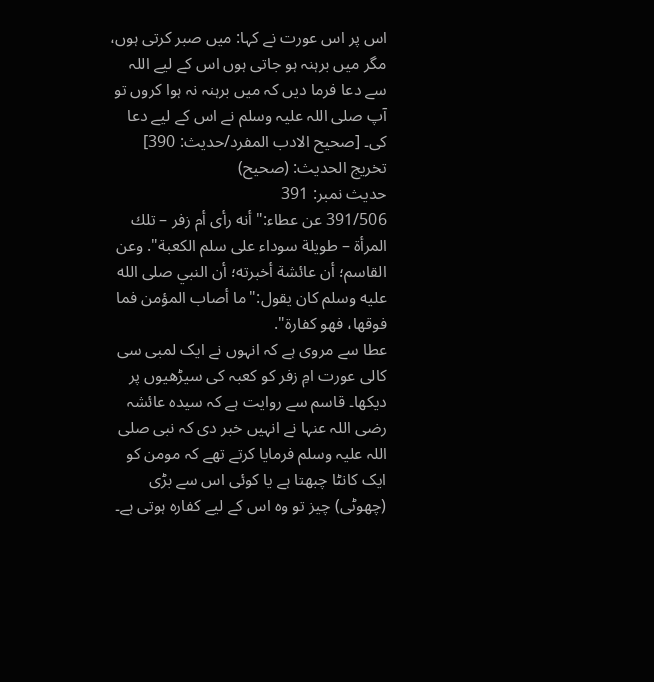اس پر اس عورت نے کہا: میں صبر کرتی ہوں، مگر میں برہنہ ہو جاتی ہوں اس کے لیے اللہ سے دعا فرما دیں کہ میں برہنہ نہ ہوا کروں تو آپ صلی اللہ علیہ وسلم نے اس کے لیے دعا کی۔ [صحيح الادب المفرد/حدیث: 390]
تخریج الحدیث: (صحيح)
حدیث نمبر: 391
391/506 عن عطاء:"أنه رأى أم زفر – تلك المرأة – طويلة سوداء على سلم الكعبة". وعن القاسم؛ أن عائشة أخبرته؛ أن النبي صلى الله عليه وسلم كان يقول:"ما أصاب المؤمن فما فوقها، فهو كفارة".
عطا سے مروی ہے کہ انہوں نے ایک لمبی سی کالی عورت امِ زفر کو کعبہ کی سیڑھیوں پر دیکھا۔ قاسم سے روایت ہے کہ سیدہ عائشہ رضی اللہ عنہا نے انہیں خبر دی کہ نبی صلی اللہ علیہ وسلم فرمایا کرتے تھے کہ مومن کو ایک کانٹا چبھتا ہے یا کوئی اس سے بڑی (چھوٹی) چیز تو وہ اس کے لیے کفارہ ہوتی ہے۔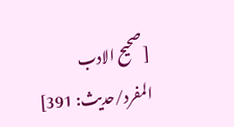[صحيح الادب المفرد/حدیث: 391]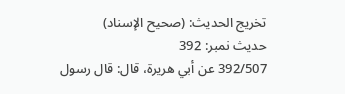تخریج الحدیث: (صحيح الإسناد)
حدیث نمبر: 392
392/507 عن أبي هريرة، قال: قال رسول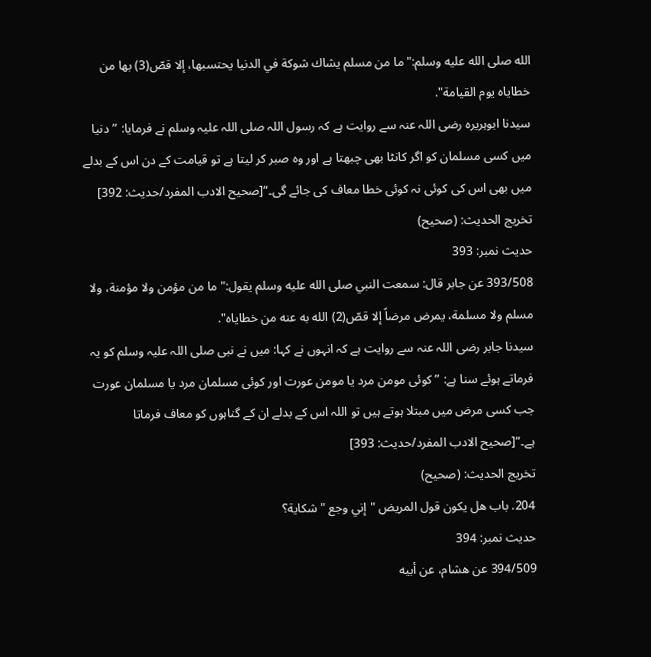الله صلى الله عليه وسلم:"ما من مسلم يشاك شوكة في الدنيا يحتسبها، إلا قصّ(3) بها من خطاياه يوم القيامة".
سیدنا ابوہریرہ رضی اللہ عنہ سے روایت ہے کہ رسول اللہ صلی اللہ علیہ وسلم نے فرمایا: ”دنیا میں کسی مسلمان کو اگر کانٹا بھی چبھتا ہے اور وہ صبر کر لیتا ہے تو قیامت کے دن اس کے بدلے میں بھی اس کی کوئی نہ کوئی خطا معاف کی جائے گی۔“[صحيح الادب المفرد/حدیث: 392]
تخریج الحدیث: (صحيح)
حدیث نمبر: 393
393/508 عن جابر قال: سمعت النبي صلى الله عليه وسلم يقول:"ما من مؤمن ولا مؤمنة، ولا مسلم ولا مسلمة، يمرض مرضاً إلا قصّ(2) الله به عنه من خطاياه".
سیدنا جابر رضی اللہ عنہ سے روایت ہے کہ انہوں نے کہا: میں نے نبی صلی اللہ علیہ وسلم کو یہ فرماتے ہوئے سنا ہے: ”کوئی مومن مرد یا مومن عورت اور کوئی مسلمان مرد یا مسلمان عورت جب کسی مرض میں مبتلا ہوتے ہیں تو اللہ اس کے بدلے ان کے گناہوں کو معاف فرماتا ہے۔“[صحيح الادب المفرد/حدیث: 393]
تخریج الحدیث: (صحيح)
204. باب هل يكون قول المريض "إني وجع " شكاية؟
حدیث نمبر: 394
394/509 عن هشام، عن أبيه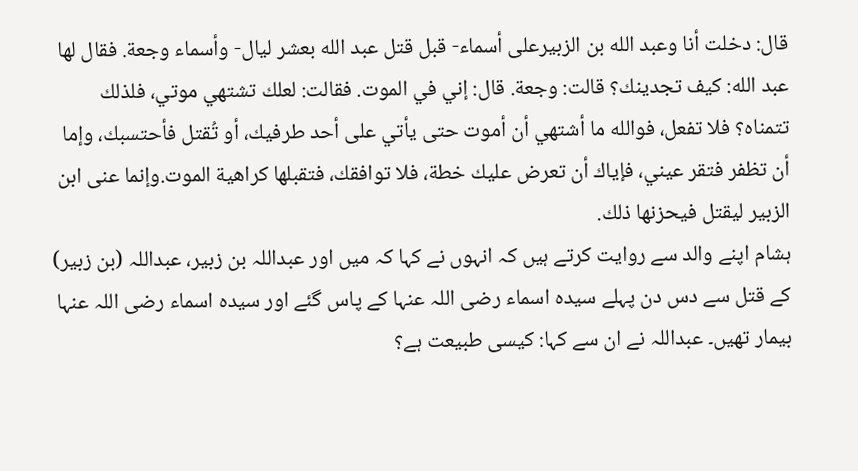قال: دخلت أنا وعبد الله بن الزبيرعلى أسماء- قبل قتل عبد الله بعشر ليال- وأسماء وجعة. فقال لها عبد الله: كيف تجدينك؟ قالت: وجعة. قال: إني في الموت. فقالت: لعلك تشتهي موتي، فلذلك تتمناه؟ فلا تفعل، فوالله ما أشتهي أن أموت حتى يأتي على أحد طرفيك، أو تُقتل فأحتسبك، وإما أن تظفر فتقر عيني، فإياك أن تعرض عليك خطة، فلا توافقك، فتقبلها كراهية الموت.وإنما عنى ابن الزبير ليقتل فيحزنها ذلك.
ہشام اپنے والد سے روایت کرتے ہیں کہ انہوں نے کہا کہ میں اور عبداللہ بن زبیر، عبداللہ (بن زبیر) کے قتل سے دس دن پہلے سیدہ اسماء رضی اللہ عنہا کے پاس گئے اور سیدہ اسماء رضی اللہ عنہا بیمار تھیں۔ عبداللہ نے ان سے کہا: کیسی طبیعت ہے؟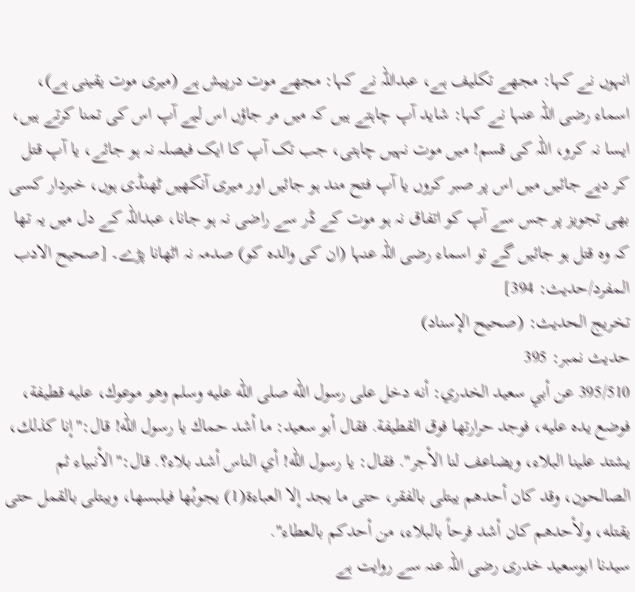انہوں نے کہا: مجھے تکلیف ہے، عبداللہ نے کہا: مجھے موت درپیش ہے (میری موت یقینی ہے)، اسماء رضی اللہ عنہا نے کہا: شاید آپ چاہتے ہیں کہ میں مر جاؤں اس لیے آپ اس کی تمنا کرتے ہیں، ایسا نہ کرو، اللہ کی قسم! میں موت نہیں چاہتی، جب تک آپ کا ایک فیصلہ نہ ہو جائے، یا آپ قتل کر دیے جائیں میں اس پر صبر کروں یا آپ فتح مند ہو جائیں اور میری آنکھیں ٹھنڈی ہوں، خبردار کسی بھی تجویز پر جس سے آپ کو اتفاق نہ ہو موت کے ڈر سے راضی نہ ہو جانا، عبداللہ کے دل میں یہ تھا کہ وہ قتل ہو جائیں گے تو اسماء رضی اللہ عنہا (ان کی والدہ کو) صدمہ نہ اٹھانا پڑے۔ [صحيح الادب المفرد/حدیث: 394]
تخریج الحدیث: (صحيح الإسناد)
حدیث نمبر: 395
395/510 عن أبي سعيد الخدري: أنه دخل على رسول الله صلى الله عليه وسلم وهو موعوك، عليه قطيفة، فوضع يده عليه، فوجد حرارتها فوق القطيفة. فقال أبو سعيد: ما أشد حماك يا رسول الله! قال:"إنا كذلك، يشتد علينا البلاء، ويضاعف لنا الأجر". فقال: يا رسول الله! أي الناس أشد بلاء؟. قال:"الأنبياء ثم الصالحون، وقد كان أحدهم يبتلى بالفقر، حتى ما يجد إلا العباءة(1) يجوبُها فيلبسها، ويبتلى بالقمل حتى يقتله، ولأحدهم كان أشد فرحاً بالبلاء، من أحدكم بالعطاء".
سیدنا ابوسعید خدری رضی اللہ عنہ سے روایت ہے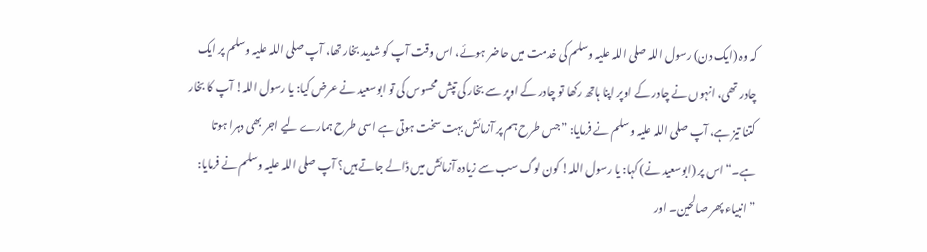کہ وہ (ایک دن) رسول اللہ صلی اللہ علیہ وسلم کی خدمت میں حاضر ہوئے، اس وقت آپ کو شدید بخار تھا، آپ صلی اللہ علیہ وسلم پر ایک چادر تھی، انہوں نے چادر کے اوپر اپنا ہاتھ رکھا تو چادر کے اوپر سے بخار کی تپش محسوس کی تو ابوسعید نے عرض کیا: یا رسول اللہ! آپ کا بخار کتنا تیز ہے، آپ صلی اللہ علیہ وسلم نے فرمایا: ”جس طرح ہم پر آزمائش بہت سخت ہوتی ہے اسی طرح ہمارے لیے اجر بھی دہرا ہوتا ہے۔“ اس پر (ابوسعید نے) کہا: یا رسول اللہ! کون لوگ سب سے زیادہ آزمائش میں ڈالے جاتے ہیں؟ آپ صلی اللہ علیہ وسلم نے فرمایا: ”انبیاء پھر صالحین۔ اور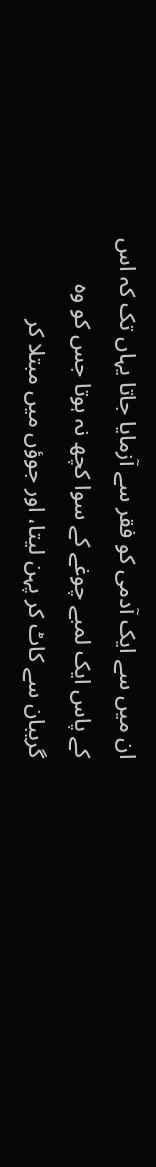ان میں سے ایک آدمی کو فقر سے آزمایا جاتا یہاں تک کہ اس کے پاس ایک لمبے چوغے کے سوا کچھ نہ ہوتا جس کو وہ گریبان سے کاٹ کر پہن لیتا، اور جوؤں میں مبتلا کر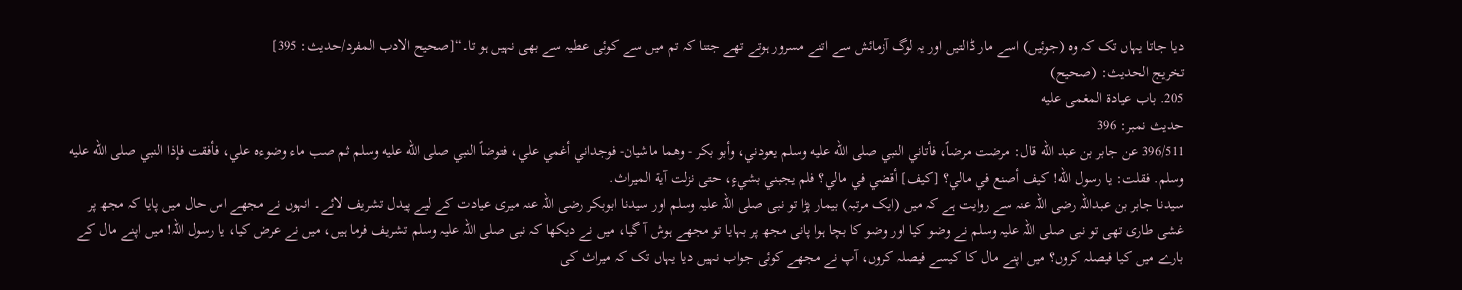دیا جاتا یہاں تک کہ وہ (جوئیں) اسے مار ڈالتیں اور یہ لوگ آزمائش سے اتنے مسرور ہوتے تھے جتنا کہ تم میں سے کوئی عطیہ سے بھی نہیں ہو تا۔“[صحيح الادب المفرد/حدیث: 395]
تخریج الحدیث: (صحيح)
205. باب عيادة المغمى عليه
حدیث نمبر: 396
396/511 عن جابر بن عبد الله قال: مرضت مرضاً، فأتاني النبي صلى الله عليه وسلم يعودني، وأبو بكر - وهما ماشيان- فوجداني أغمي علي، فتوضاً النبي صلى الله عليه وسلم ثم صب ماء وضوءه علي، فأفقت فإذا النبي صلى الله عليه وسلم. فقلت: يا رسول الله! كيف أصنع في مالي؟ [كيف] أقضي في مالي؟ فلم يجبني بشيءٍ، حتى نزلت آية الميراث.
سیدنا جابر بن عبداللہ رضی اللہ عنہ سے روایت ہے کہ میں (ایک مرتبہ) بیمار پڑا تو نبی صلی اللہ علیہ وسلم اور سیدنا ابوبکر رضی اللہ عنہ میری عیادت کے لیے پیدل تشریف لائے۔ انہوں نے مجھے اس حال میں پایا کہ مجھ پر غشی طاری تھی تو نبی صلی اللہ علیہ وسلم نے وضو کیا اور وضو کا بچا ہوا پانی مجھ پر بہایا تو مجھے ہوش آ گیا، میں نے دیکھا کہ نبی صلی اللہ علیہ وسلم تشریف فرما ہیں، میں نے عرض کیا، یا رسول اللہ! میں اپنے مال کے بارے میں کیا فیصلہ کروں؟ میں اپنے مال کا کیسے فیصلہ کروں، آپ نے مجھے کوئی جواب نہیں دیا یہاں تک کہ میراث کی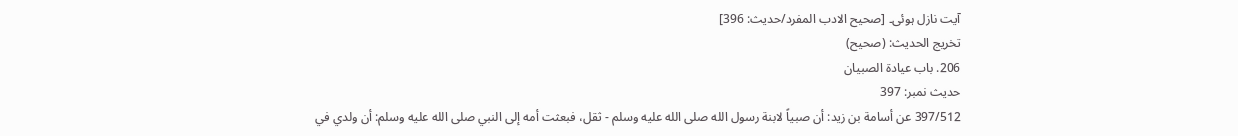آیت نازل ہوئی۔ [صحيح الادب المفرد/حدیث: 396]
تخریج الحدیث: (صحيح)
206. باب عيادة الصبيان
حدیث نمبر: 397
397/512 عن أسامة بن زيد: أن صبياً لابنة رسول الله صلى الله عليه وسلم - ثقل، فبعثت أمه إلى النبي صلى الله عليه وسلم: أن ولدي في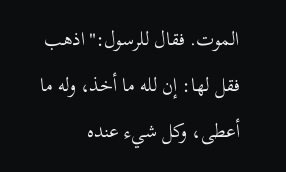الموت. فقال للرسول:"اذهب فقل لها: إن لله ما أخذ، وله ما أعطى، وكل شيء عنده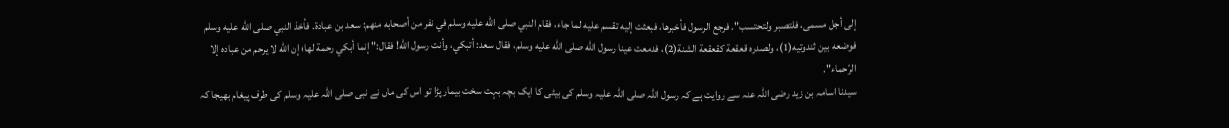إلى أجل مسمى، فلتصبر ولتحتسب". فرجع الرسول فأخبرها، فبعثت إليه تقسم عليه لما جاء، فقام النبي صلى الله عليه وسلم في نفر من أصحابه منهم: سعد بن عبادة. فأخذ النبي صلى الله عليه وسلم فوضعه بين ثندوتيه(1)، ولصدره قعقعة كقعقعة الشنة(2)، فدمعت عينا رسول الله صلى الله عليه وسلم، فقال سعد: أتبكي، وأنت رسول الله! فقال:" إنما أبكي رحمة لها؛ إن الله لا يرحم من عباده إلا الرّحماء".
سیدنا اسامہ بن زید رضی اللہ عنہ سے روایت ہے کہ رسول اللہ صلی اللہ علیہ وسلم کی بیٹی کا ایک بچہ بہت سخت بیمار پڑا تو اس کی ماں نے نبی صلی اللہ علیہ وسلم کی طرف پیغام بھیجا کہ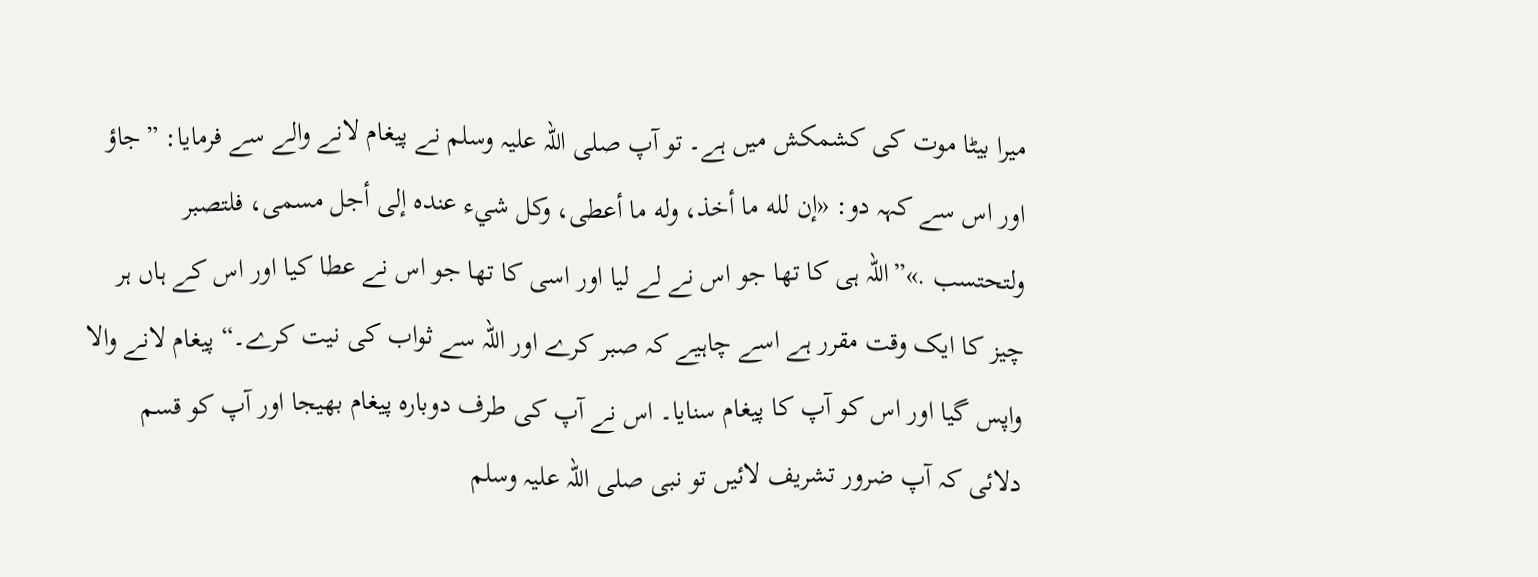میرا بیٹا موت کی کشمکش میں ہے۔ تو آپ صلی اللہ علیہ وسلم نے پیغام لانے والے سے فرمایا: ”جاؤ اور اس سے کہہ دو: «إن لله ما أخذ، وله ما أعطى، وكل شيء عنده إلى أجل مسمى، فلتصبر ولتحتسب .»”اللہ ہی کا تھا جو اس نے لے لیا اور اسی کا تھا جو اس نے عطا کیا اور اس کے ہاں ہر چیز کا ایک وقت مقرر ہے اسے چاہیے کہ صبر کرے اور اللہ سے ثواب کی نیت کرے۔“ پیغام لانے والا واپس گیا اور اس کو آپ کا پیغام سنایا۔ اس نے آپ کی طرف دوبارہ پیغام بھیجا اور آپ کو قسم دلائی کہ آپ ضرور تشریف لائیں تو نبی صلی اللہ علیہ وسلم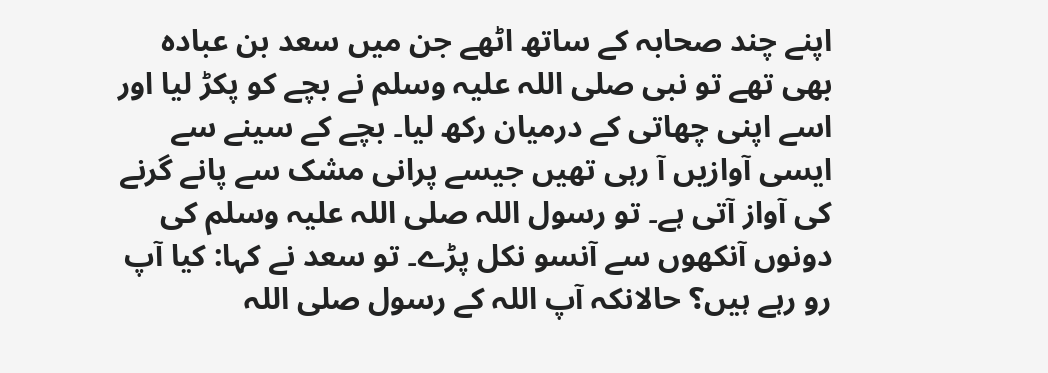اپنے چند صحابہ کے ساتھ اٹھے جن میں سعد بن عبادہ بھی تھے تو نبی صلی اللہ علیہ وسلم نے بچے کو پکڑ لیا اور اسے اپنی چھاتی کے درمیان رکھ لیا۔ بچے کے سینے سے ایسی آوازیں آ رہی تھیں جیسے پرانی مشک سے پانے گرنے کی آواز آتی ہے۔ تو رسول اللہ صلی اللہ علیہ وسلم کی دونوں آنکھوں سے آنسو نکل پڑے۔ تو سعد نے کہا: کیا آپ رو رہے ہیں؟ حالانکہ آپ اللہ کے رسول صلی اللہ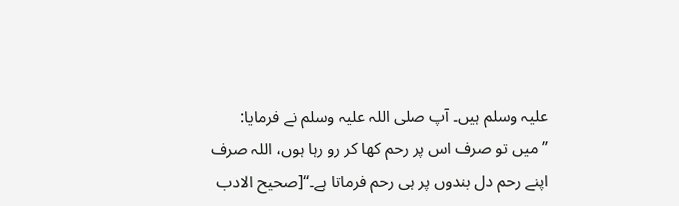علیہ وسلم ہیں۔ آپ صلی اللہ علیہ وسلم نے فرمایا: ”میں تو صرف اس پر رحم کھا کر رو رہا ہوں، اللہ صرف اپنے رحم دل بندوں پر ہی رحم فرماتا ہے۔“[صحيح الادب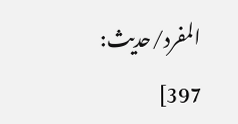المفرد/حدیث: 397]